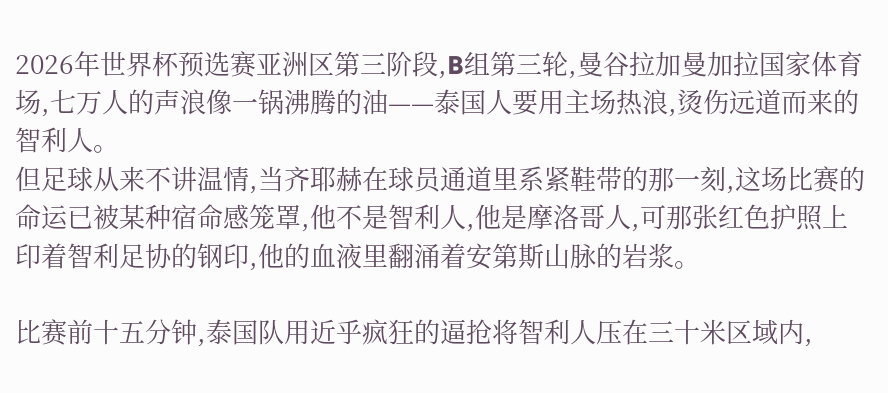2026年世界杯预选赛亚洲区第三阶段,B组第三轮,曼谷拉加曼加拉国家体育场,七万人的声浪像一锅沸腾的油——泰国人要用主场热浪,烫伤远道而来的智利人。
但足球从来不讲温情,当齐耶赫在球员通道里系紧鞋带的那一刻,这场比赛的命运已被某种宿命感笼罩,他不是智利人,他是摩洛哥人,可那张红色护照上印着智利足协的钢印,他的血液里翻涌着安第斯山脉的岩浆。

比赛前十五分钟,泰国队用近乎疯狂的逼抢将智利人压在三十米区域内,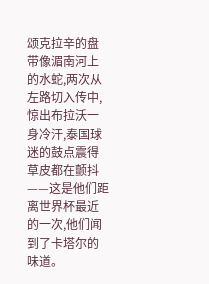颂克拉辛的盘带像湄南河上的水蛇,两次从左路切入传中,惊出布拉沃一身冷汗,泰国球迷的鼓点震得草皮都在颤抖——这是他们距离世界杯最近的一次,他们闻到了卡塔尔的味道。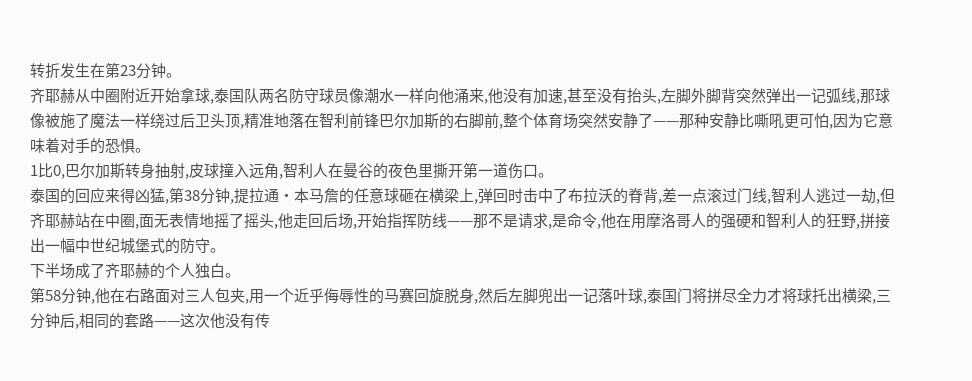转折发生在第23分钟。
齐耶赫从中圈附近开始拿球,泰国队两名防守球员像潮水一样向他涌来,他没有加速,甚至没有抬头,左脚外脚背突然弹出一记弧线,那球像被施了魔法一样绕过后卫头顶,精准地落在智利前锋巴尔加斯的右脚前,整个体育场突然安静了——那种安静比嘶吼更可怕,因为它意味着对手的恐惧。
1比0,巴尔加斯转身抽射,皮球撞入远角,智利人在曼谷的夜色里撕开第一道伤口。
泰国的回应来得凶猛,第38分钟,提拉通·本马詹的任意球砸在横梁上,弹回时击中了布拉沃的脊背,差一点滚过门线,智利人逃过一劫,但齐耶赫站在中圈,面无表情地摇了摇头,他走回后场,开始指挥防线——那不是请求,是命令,他在用摩洛哥人的强硬和智利人的狂野,拼接出一幅中世纪城堡式的防守。
下半场成了齐耶赫的个人独白。
第58分钟,他在右路面对三人包夹,用一个近乎侮辱性的马赛回旋脱身,然后左脚兜出一记落叶球,泰国门将拼尽全力才将球托出横梁,三分钟后,相同的套路——这次他没有传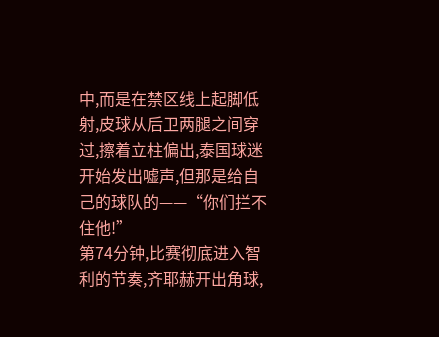中,而是在禁区线上起脚低射,皮球从后卫两腿之间穿过,擦着立柱偏出,泰国球迷开始发出嘘声,但那是给自己的球队的——“你们拦不住他!”
第74分钟,比赛彻底进入智利的节奏,齐耶赫开出角球,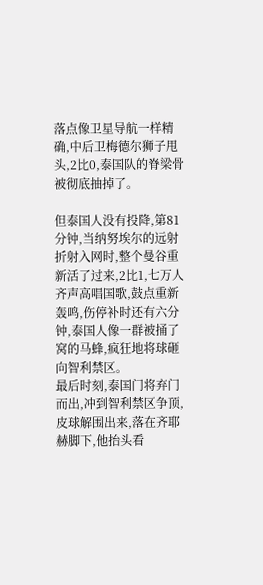落点像卫星导航一样精确,中后卫梅德尔狮子甩头,2比0,泰国队的脊梁骨被彻底抽掉了。

但泰国人没有投降,第81分钟,当纳努埃尔的远射折射入网时,整个曼谷重新活了过来,2比1,七万人齐声高唱国歌,鼓点重新轰鸣,伤停补时还有六分钟,泰国人像一群被捅了窝的马蜂,疯狂地将球砸向智利禁区。
最后时刻,泰国门将弃门而出,冲到智利禁区争顶,皮球解围出来,落在齐耶赫脚下,他抬头看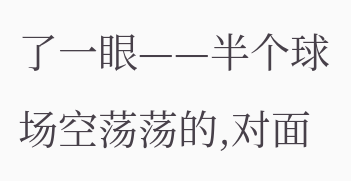了一眼——半个球场空荡荡的,对面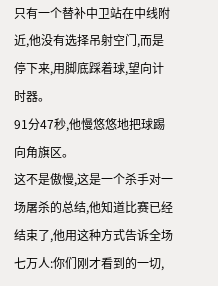只有一个替补中卫站在中线附近,他没有选择吊射空门,而是停下来,用脚底踩着球,望向计时器。
91分47秒,他慢悠悠地把球踢向角旗区。
这不是傲慢,这是一个杀手对一场屠杀的总结,他知道比赛已经结束了,他用这种方式告诉全场七万人:你们刚才看到的一切,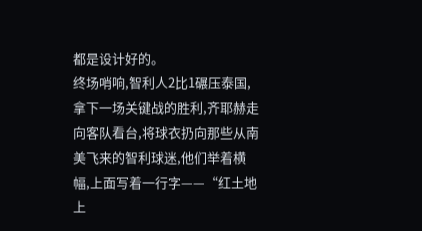都是设计好的。
终场哨响,智利人2比1碾压泰国,拿下一场关键战的胜利,齐耶赫走向客队看台,将球衣扔向那些从南美飞来的智利球迷,他们举着横幅,上面写着一行字——“红土地上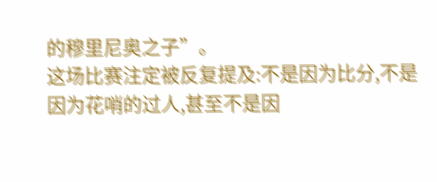的穆里尼奥之子”。
这场比赛注定被反复提及:不是因为比分,不是因为花哨的过人,甚至不是因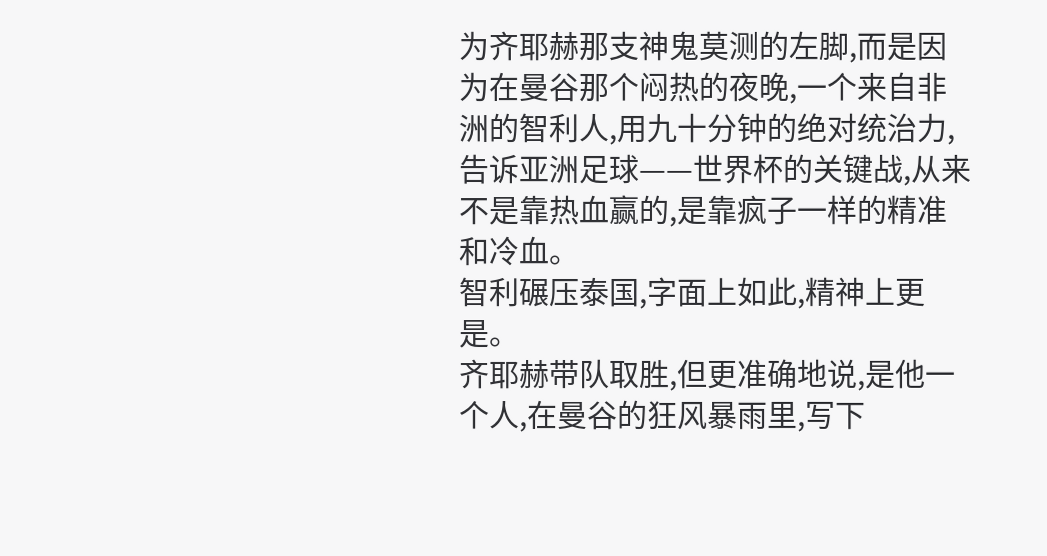为齐耶赫那支神鬼莫测的左脚,而是因为在曼谷那个闷热的夜晚,一个来自非洲的智利人,用九十分钟的绝对统治力,告诉亚洲足球——世界杯的关键战,从来不是靠热血赢的,是靠疯子一样的精准和冷血。
智利碾压泰国,字面上如此,精神上更是。
齐耶赫带队取胜,但更准确地说,是他一个人,在曼谷的狂风暴雨里,写下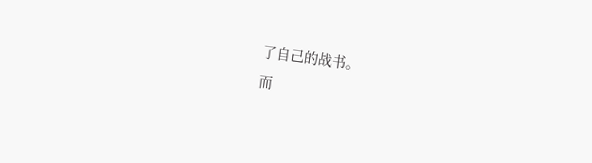了自己的战书。
而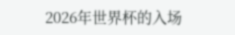2026年世界杯的入场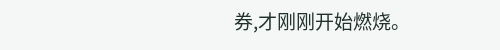券,才刚刚开始燃烧。